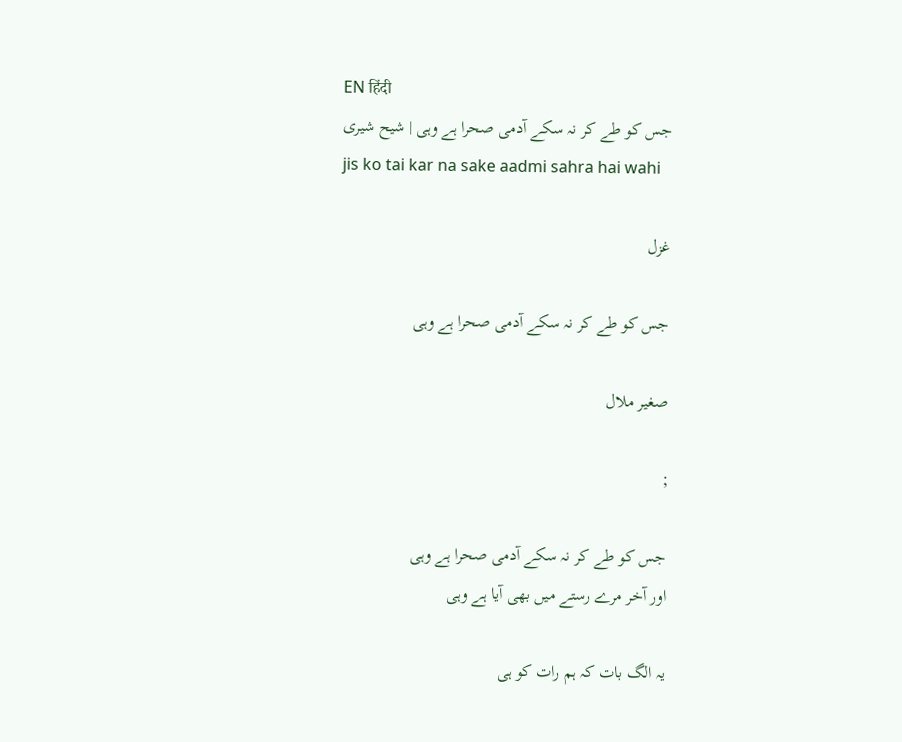EN हिंदी
جس کو طے کر نہ سکے آدمی صحرا ہے وہی | شیح شیری
jis ko tai kar na sake aadmi sahra hai wahi

غزل

جس کو طے کر نہ سکے آدمی صحرا ہے وہی

صغیر ملال

;

جس کو طے کر نہ سکے آدمی صحرا ہے وہی
اور آخر مرے رستے میں بھی آیا ہے وہی

یہ الگ بات کہ ہم رات کو ہی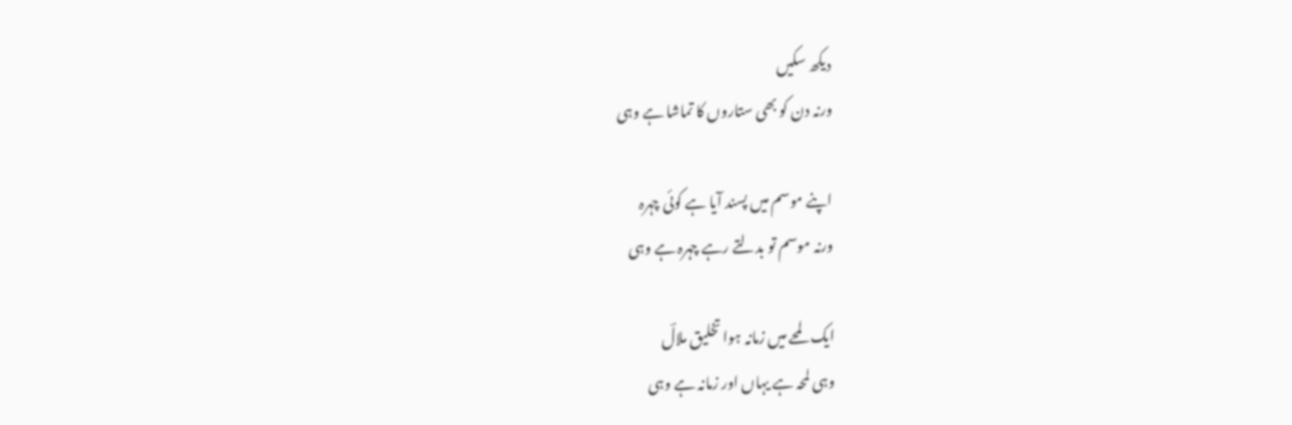دیکھ سکیں
ورنہ دن کو بھی ستاروں کا تماشا ہے وہی

اپنے موسم میں پسند آیا ہے کوئی چہرہ
ورنہ موسم تو بدلتے رہے چہرہ ہے وہی

ایک لمحے میں زمانہ ہوا تخلیق ملالؔ
وہی لمحہ ہے یہاں اور زمانہ ہے وہی